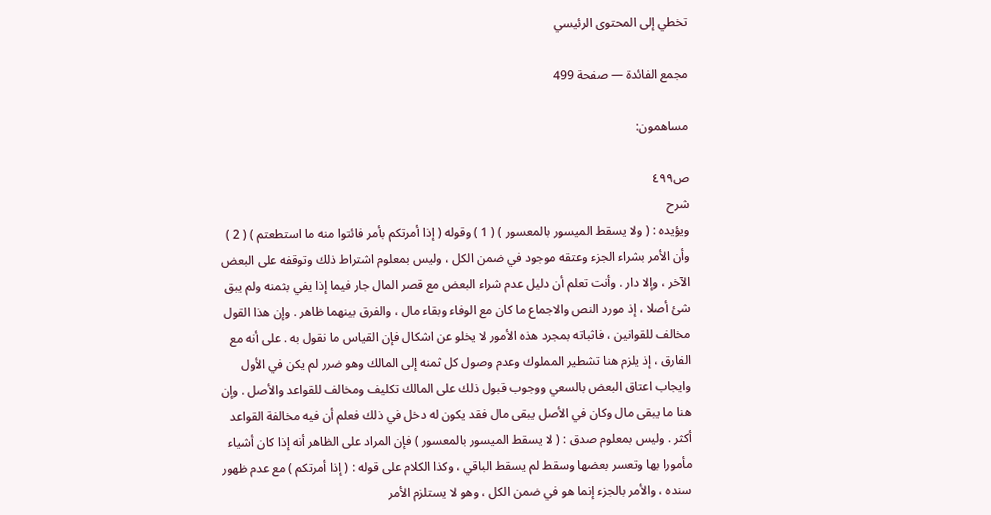تخطي إلى المحتوى الرئيسي

مجمع الفائدة — صفحة 499

مساهمون:

ص٤٩٩
شرح
ويؤيده : ( ولا يسقط الميسور بالمعسور ) ( 1 ) وقوله ( إذا أمرتكم بأمر فائتوا منه ما استطعتم ) ( 2 ) وأن الأمر بشراء الجزء وعتقه موجود في ضمن الكل ، وليس بمعلوم اشتراط ذلك وتوقفه على البعض الآخر ، وإلا دار . وأنت تعلم أن دليل عدم شراء البعض مع قصر المال جار فيما إذا يفي بثمنه ولم يبق شئ أصلا ، إذ مورد النص والاجماع ما كان مع الوفاء وبقاء مال ، والفرق بينهما ظاهر . وإن هذا القول مخالف للقوانين ، فاثباته بمجرد هذه الأمور لا يخلو عن اشكال فإن القياس ما نقول به . على أنه مع الفارق ، إذ يلزم هنا تشطير المملوك وعدم وصول كل ثمنه إلى المالك وهو ضرر لم يكن في الأول وايجاب اعتاق البعض بالسعي ووجوب قبول ذلك على المالك تكليف ومخالف للقواعد والأصل . وإن هنا ما يبقى مال وكان في الأصل يبقى مال فقد يكون له دخل في ذلك فعلم أن فيه مخالفة القواعد أكثر . وليس بمعلوم صدق : ( لا يسقط الميسور بالمعسور ) فإن المراد على الظاهر أنه إذا كان أشياء مأمورا بها وتعسر بعضها وسقط لم يسقط الباقي ، وكذا الكلام على قوله : ( إذا أمرتكم ) مع عدم ظهور سنده ، والأمر بالجزء إنما هو في ضمن الكل ، وهو لا يستلزم الأمر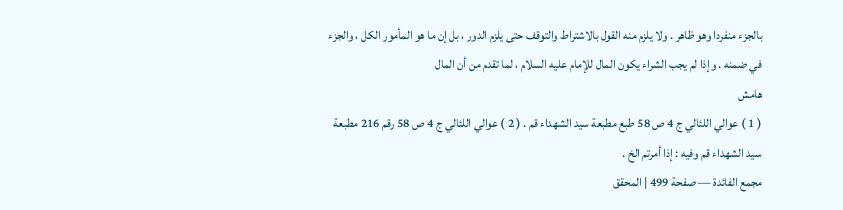بالجزء منفردا وهو ظاهر . ولا يلزم منه القول بالاشتراط والتوقف حتى يلزم الدور ، بل إن ما هو المأمور الكل ، والجزء في ضمنه . وإذا لم يجب الشراء يكون المال للإمام عليه السلام ، لما تقدم من أن المال
هامش
( 1 ) عوالي اللئالي ج 4 ص 58 طبع مطبعة سيد الشهداء قم . ( 2 ) عوالي اللئالي ج 4 ص 58 رقم 216 مطبعة سيد الشهداء قم وفيه : إذا أمرتم الخ .
مجمع الفائدة — صفحة 499 | المحقق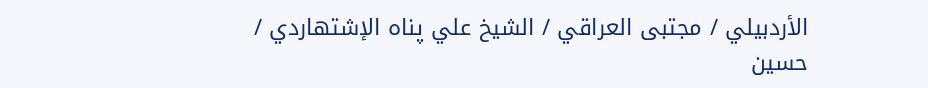الأردبيلي / مجتبى العراقي / الشيخ علي پناه الإشتهاردي / حسين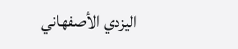اليزدي الأصفهاني